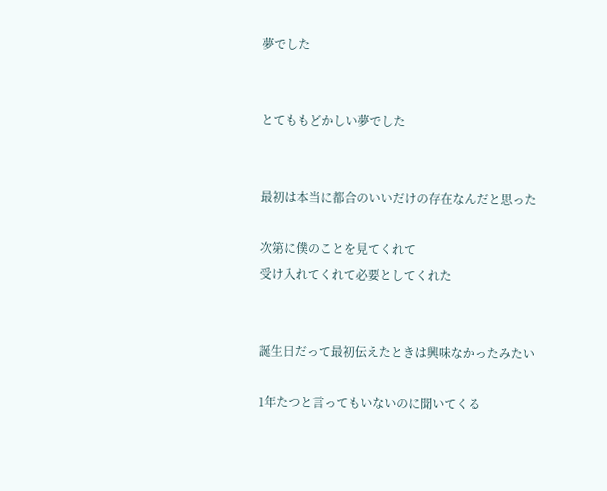夢でした


とてももどかしい夢でした


最初は本当に都合のいいだけの存在なんだと思った

次第に僕のことを見てくれて
受け入れてくれて必要としてくれた


誕生日だって最初伝えたときは興味なかったみたい

1年たつと言ってもいないのに聞いてくる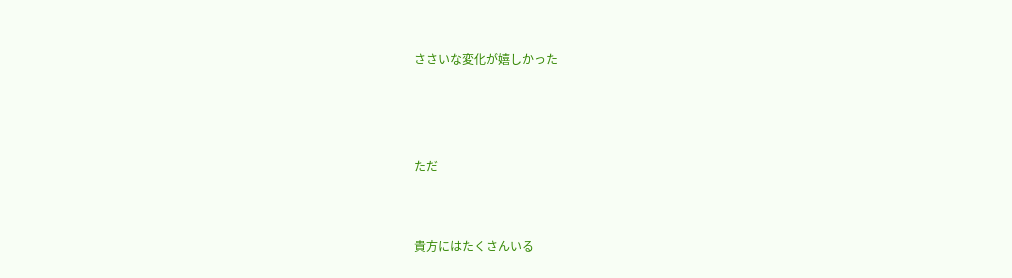ささいな変化が嬉しかった



ただ


貴方にはたくさんいる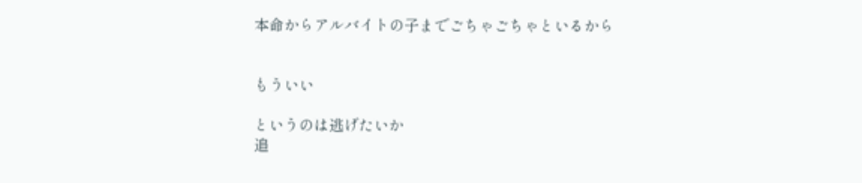本命からアルバイトの子までごちゃごちゃといるから


もういい

というのは逃げたいか
追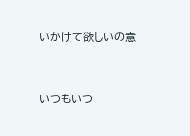いかけて欲しいの意


いつもいつ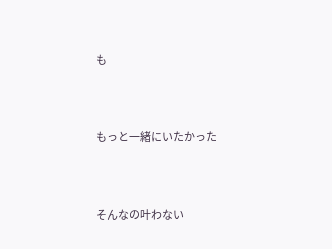も



もっと一緒にいたかった



そんなの叶わない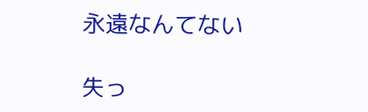永遠なんてない

失っ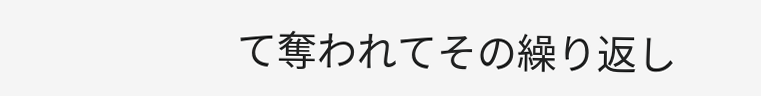て奪われてその繰り返し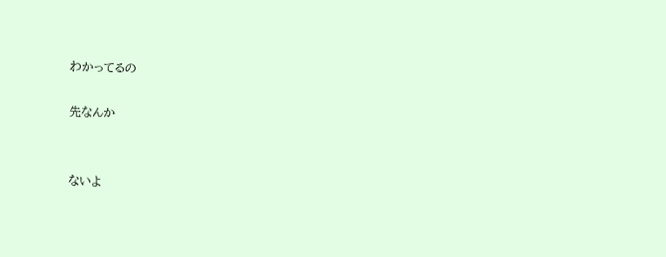わかってるの

先なんか


ないよ